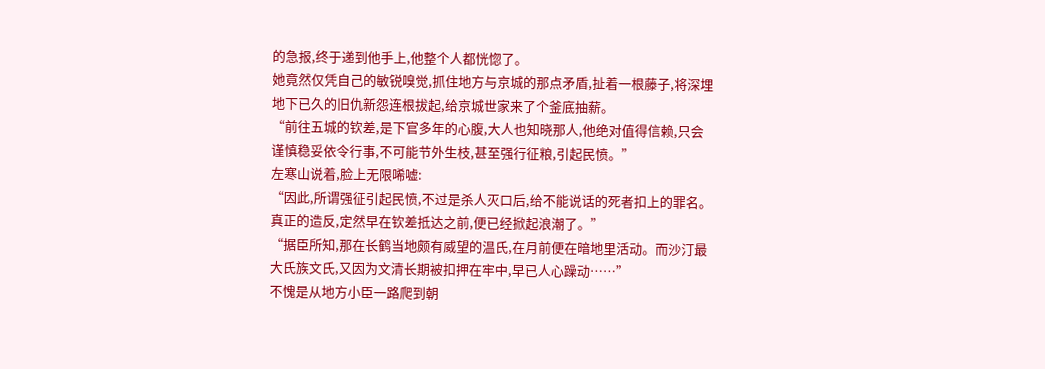的急报,终于递到他手上,他整个人都恍惚了。
她竟然仅凭自己的敏锐嗅觉,抓住地方与京城的那点矛盾,扯着一根藤子,将深埋地下已久的旧仇新怨连根拔起,给京城世家来了个釜底抽薪。
“前往五城的钦差,是下官多年的心腹,大人也知晓那人,他绝对值得信赖,只会谨慎稳妥依令行事,不可能节外生枝,甚至强行征粮,引起民愤。”
左寒山说着,脸上无限唏嘘:
“因此,所谓强征引起民愤,不过是杀人灭口后,给不能说话的死者扣上的罪名。真正的造反,定然早在钦差抵达之前,便已经掀起浪潮了。”
“据臣所知,那在长鹤当地颇有威望的温氏,在月前便在暗地里活动。而沙汀最大氏族文氏,又因为文清长期被扣押在牢中,早已人心躁动……”
不愧是从地方小臣一路爬到朝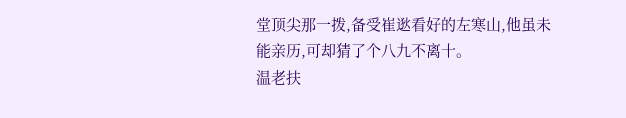堂顶尖那一拨,备受崔逖看好的左寒山,他虽未能亲历,可却猜了个八九不离十。
温老扶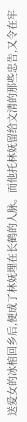送爱女的冰棺回乡后,便成了林妩埋在长鹤的人脉。而他托林妩留给文清的那些忠告,又令在牢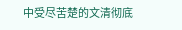中受尽苦楚的文清彻底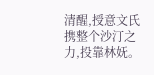清醒,授意文氏携整个沙汀之力,投靠林妩。